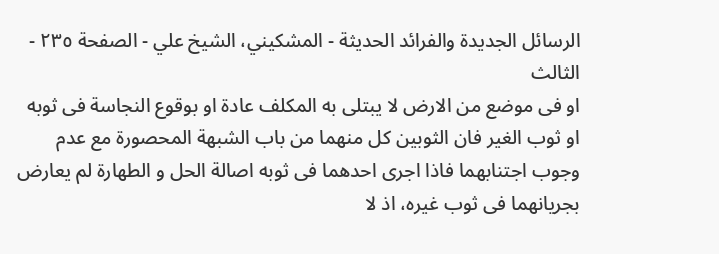الرسائل الجديدة والفرائد الحديثة - المشكيني، الشيخ علي - الصفحة ٢٣٥ - الثالث
او فى موضع من الارض لا يبتلى به المكلف عادة او بوقوع النجاسة فى ثوبه او ثوب الغير فان الثوبين كل منهما من باب الشبهة المحصورة مع عدم وجوب اجتنابهما فاذا اجرى احدهما فى ثوبه اصالة الحل و الطهارة لم يعارض بجريانهما فى ثوب غيره، اذ لا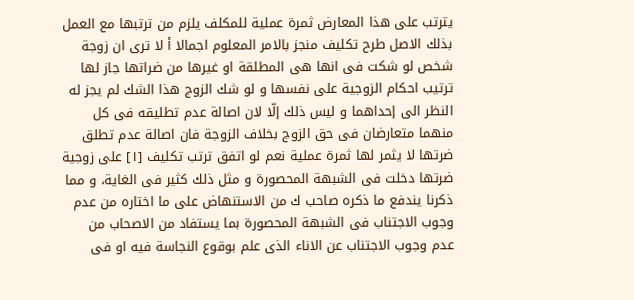يترتب على هذا المعارض ثمرة عملية للمكلف يلزم من ترتبها مع العمل بذلك الاصل طرح تكليف منجز بالامر المعلوم اجمالا أ لا ترى ان زوجة شخص لو شكت فى انها هى المطلقة او غيرها من ضراتها جاز لها ترتيب احكام الزوجية على نفسها و لو شك الزوج هذا الشك لم يجز له النظر الى إحداهما و ليس ذلك إلّا لان اصالة عدم تطليقه فى كل منهما متعارضان فى حق الزوج بخلاف الزوجة فان اصالة عدم تطلق ضرتها لا يثمر لها ثمرة عملية نعم لو اتفق ترتب تكليف [١] على زوجية ضرتها دخلت فى الشبهة المحصورة و مثل ذلك كثير فى الغاية، و مما ذكرنا يندفع ما ذكره صاحب ك من الاستنهاض على ما اختاره من عدم وجوب الاجتناب فى الشبهة المحصورة بما يستفاد من الاصحاب من عدم وجوب الاجتناب عن الاناء الذى علم بوقوع النجاسة فيه او فى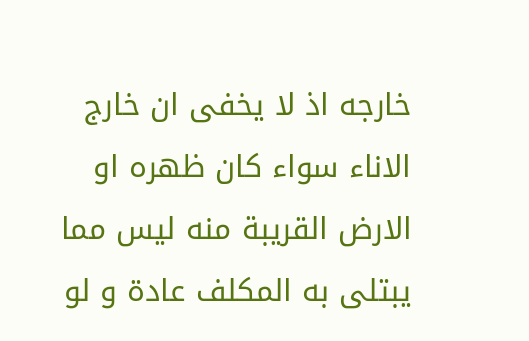خارجه اذ لا يخفى ان خارج الاناء سواء كان ظهره او الارض القريبة منه ليس مما يبتلى به المكلف عادة و لو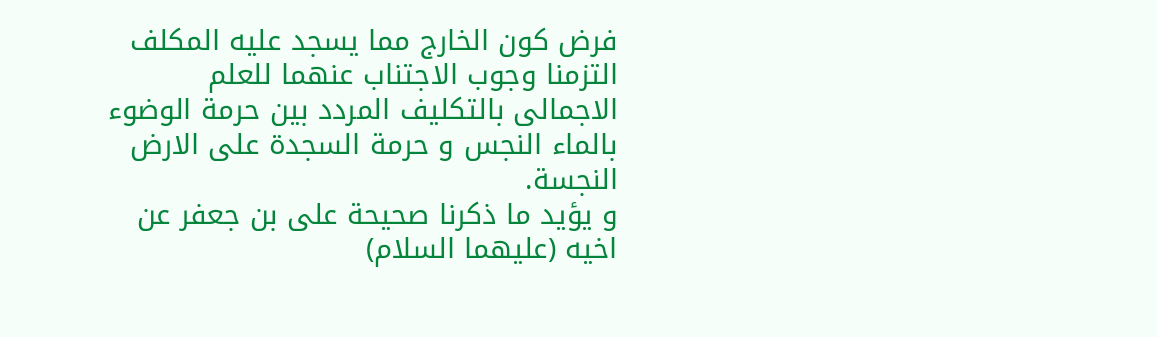فرض كون الخارج مما يسجد عليه المكلف التزمنا وجوب الاجتناب عنهما للعلم الاجمالى بالتكليف المردد بين حرمة الوضوء بالماء النجس و حرمة السجدة على الارض النجسة.
و يؤيد ما ذكرنا صحيحة على بن جعفر عن اخيه (عليهما السلام)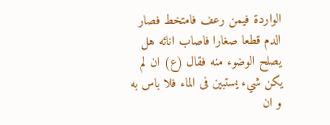الواردة فيمن رعف فامتخط فصار الدم قطعا صغارا فاصاب انائه هل يصلح الوضوء منه فقال (ع) ان لم يكن شيء يستبين فى الماء فلا باس به و ان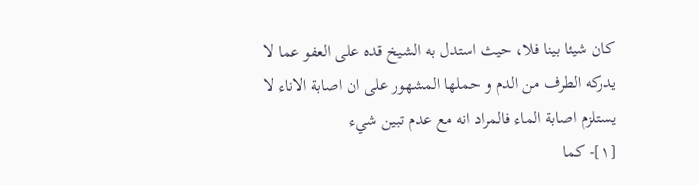كان شيئا بينا فلا، حيث استدل به الشيخ قده على العفو عما لا يدركه الطرف من الدم و حملها المشهور على ان اصابة الاناء لا يستلزم اصابة الماء فالمراد انه مع عدم تبين شيء
[١]- كما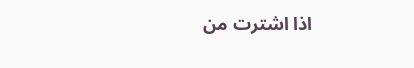اذا اشترت من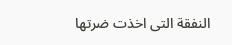النفقة التى اخذت ضرتها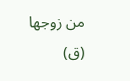من زوجها (ق)